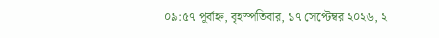০৯:৫৭ পূর্বাহ্ন, বৃহস্পতিবার, ১৭ সেপ্টেম্বর ২০২৬, ২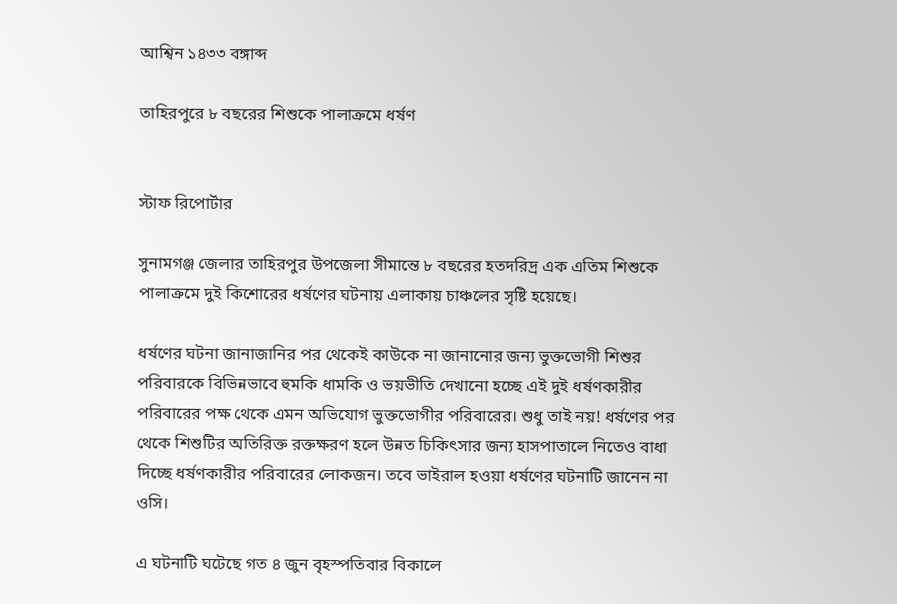আশ্বিন ১৪৩৩ বঙ্গাব্দ

তাহিরপুরে ৮ বছরের শিশুকে পালাক্রমে ধর্ষণ


স্টাফ রিপোর্টার

সুনামগঞ্জ জেলার তাহিরপুর উপজেলা সীমান্তে ৮ বছরের হতদরিদ্র এক এতিম শিশুকে পালাক্রমে দুই কিশোরের ধর্ষণের ঘটনায় এলাকায় চাঞ্চলের সৃষ্টি হয়েছে।

ধর্ষণের ঘটনা জানাজানির পর থেকেই কাউকে না জানানোর জন্য ভুক্তভোগী শিশুর পরিবারকে বিভিন্নভাবে হুমকি ধামকি ও ভয়ভীতি দেখানো হচ্ছে এই দুই ধর্ষণকারীর পরিবারের পক্ষ থেকে এমন অভিযোগ ভুক্তভোগীর পরিবারের। শুধু তাই নয়! ধর্ষণের পর থেকে শিশুটির অতিরিক্ত রক্তক্ষরণ হলে উন্নত চিকিৎসার জন্য হাসপাতালে নিতেও বাধা দিচ্ছে ধর্ষণকারীর পরিবারের লোকজন। তবে ভাইরাল হওয়া ধর্ষণের ঘটনাটি জানেন না ওসি।

এ ঘটনাটি ঘটেছে গত ৪ জুন বৃহস্পতিবার বিকালে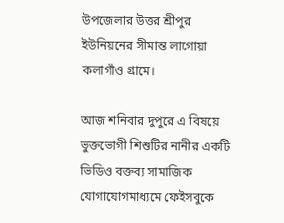উপজেলার উত্তর শ্রীপুর ইউনিয়নের সীমান্ত লাগোয়া কলাগাঁও গ্রামে।

আজ শনিবার দুপুরে এ বিষয়ে ভুক্তভোগী শিশুটির নানীর একটি ভিডিও বক্তব্য সামাজিক যোগাযোগমাধ্যমে ফেইসবুকে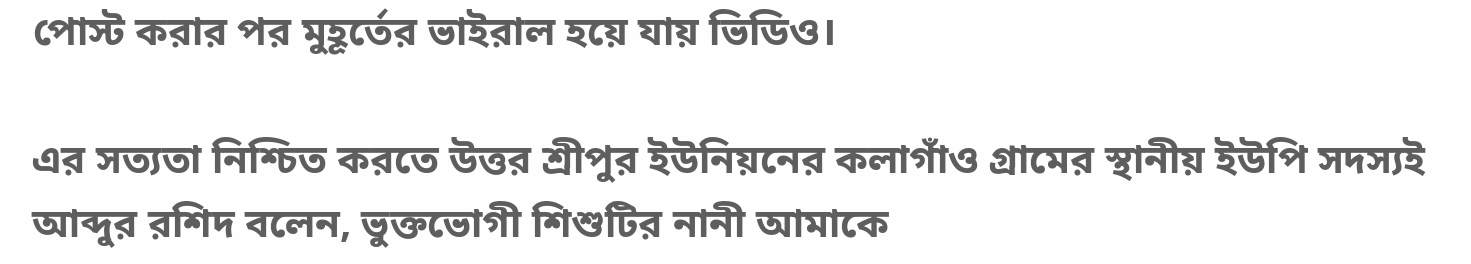পোস্ট করার পর মুহূর্তের ভাইরাল হয়ে যায় ভিডিও।

এর সত্যতা নিশ্চিত করতে উত্তর শ্রীপুর ইউনিয়নের কলাগাঁও গ্রামের স্থানীয় ইউপি সদস্যই আব্দুর রশিদ বলেন, ভুক্তভোগী শিশুটির নানী আমাকে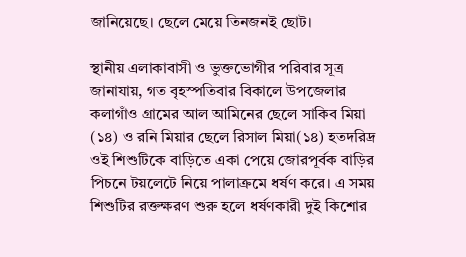জানিয়েছে। ছেলে মেয়ে তিনজনই ছোট।

স্থানীয় এলাকাবাসী ও ভুক্তভোগীর পরিবার সূত্র জানাযায়, গত বৃহস্পতিবার বিকালে উপজেলার কলাগাঁও গ্রামের আল আমিনের ছেলে সাকিব মিয়া (১৪) ও রনি মিয়ার ছেলে রিসাল মিয়া(১৪) হতদরিদ্র ওই শিশুটিকে বাড়িতে একা পেয়ে জোরপূর্বক বাড়ির পিচনে টয়লেটে নিয়ে পালাক্রমে ধর্ষণ করে। এ সময় শিশুটির রক্তক্ষরণ শুরু হলে ধর্ষণকারী দুই কিশোর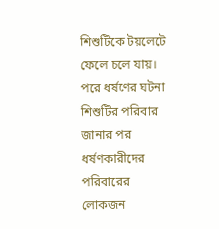শিশুটিকে টয়লেটে ফেলে চলে যায়। পরে ধর্ষণের ঘটনা শিশুটির পরিবার জানার পর ধর্ষণকারীদের পরিবারের লোকজন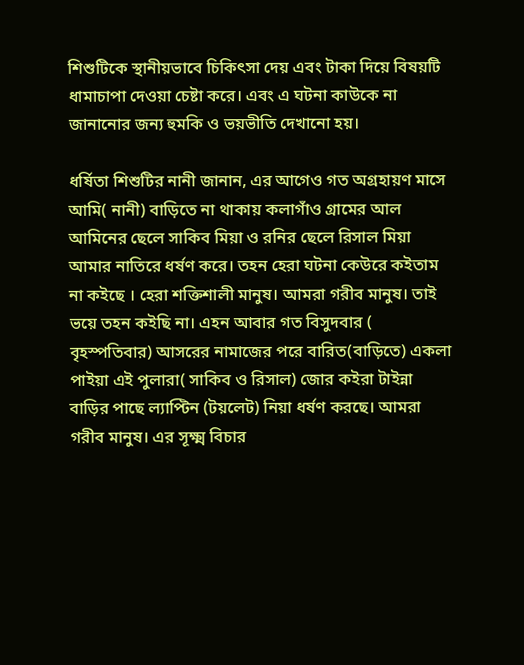শিশুটিকে স্থানীয়ভাবে চিকিৎসা দেয় এবং টাকা দিয়ে বিষয়টি ধামাচাপা দেওয়া চেষ্টা করে। এবং এ ঘটনা কাউকে না জানানোর জন্য হুমকি ও ভয়ভীতি দেখানো হয়।

ধর্ষিতা শিশুটির নানী জানান, এর আগেও গত অগ্রহায়ণ মাসে আমি( নানী) বাড়িতে না থাকায় কলাগাঁও গ্রামের আল আমিনের ছেলে সাকিব মিয়া ও রনির ছেলে রিসাল মিয়া আমার নাতিরে ধর্ষণ করে। তহন হেরা ঘটনা কেউরে কইতাম না কইছে । হেরা শক্তিশালী মানুষ। আমরা গরীব মানুষ। তাই ভয়ে তহন কইছি না। এহন আবার গত বিসুদবার ( বৃহস্পতিবার) আসরের নামাজের পরে বারিত(বাড়িতে) একলা পাইয়া এই পুলারা( সাকিব ও রিসাল) জোর কইরা টাইন্না বাড়ির পাছে ল্যাপ্টিন (টয়লেট) নিয়া ধর্ষণ করছে। আমরা গরীব মানুষ। এর সূক্ষ্ম বিচার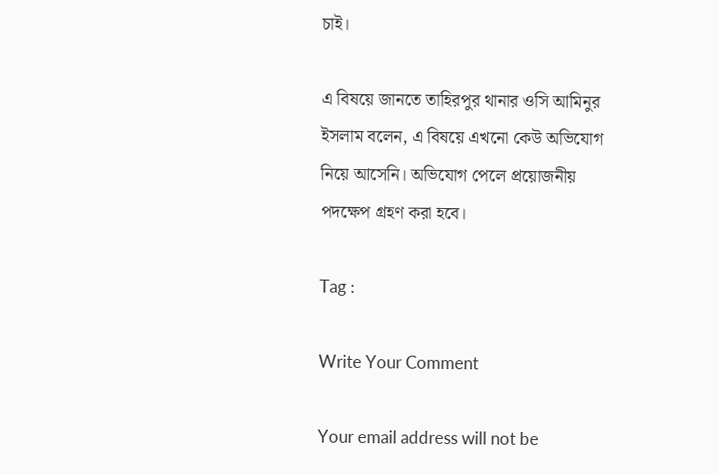চাই।

এ বিষয়ে জানতে তাহিরপুর থানার ওসি আমিনুর ইসলাম বলেন, এ বিষয়ে এখনো কেউ অভিযোগ নিয়ে আসেনি। অভিযোগ পেলে প্রয়োজনীয় পদক্ষেপ গ্রহণ করা হবে।

Tag :

Write Your Comment

Your email address will not be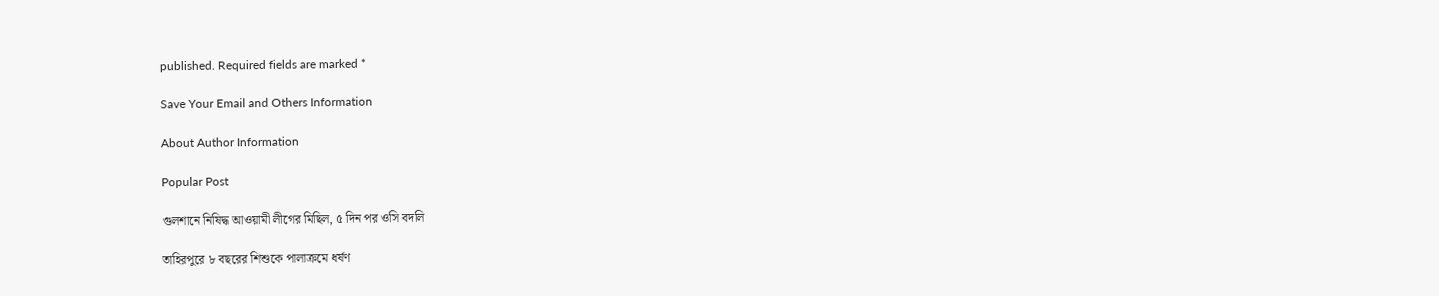published. Required fields are marked *

Save Your Email and Others Information

About Author Information

Popular Post

গুলশানে নিষিদ্ধ আওয়ামী লীগের মিছিল, ৫ দিন পর ওসি বদলি

তাহিরপুরে ৮ বছরের শিশুকে পালাক্রমে ধর্ষণ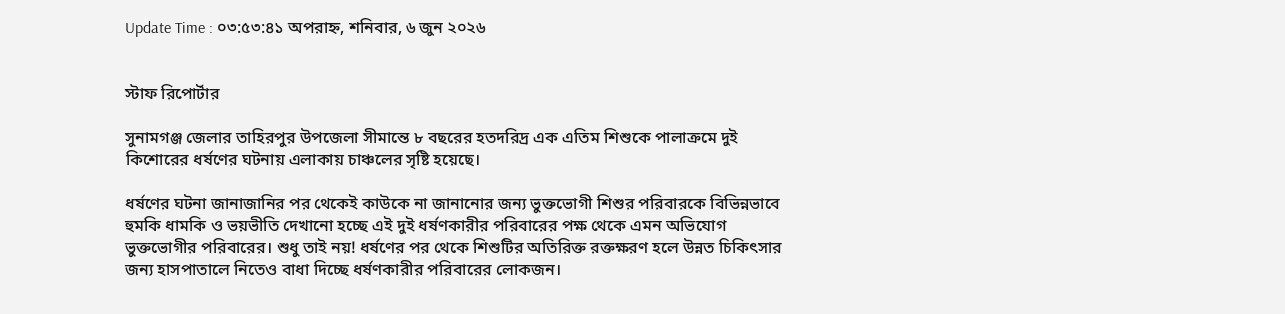Update Time : ০৩:৫৩:৪১ অপরাহ্ন, শনিবার, ৬ জুন ২০২৬


স্টাফ রিপোর্টার

সুনামগঞ্জ জেলার তাহিরপুর উপজেলা সীমান্তে ৮ বছরের হতদরিদ্র এক এতিম শিশুকে পালাক্রমে দুই কিশোরের ধর্ষণের ঘটনায় এলাকায় চাঞ্চলের সৃষ্টি হয়েছে।

ধর্ষণের ঘটনা জানাজানির পর থেকেই কাউকে না জানানোর জন্য ভুক্তভোগী শিশুর পরিবারকে বিভিন্নভাবে হুমকি ধামকি ও ভয়ভীতি দেখানো হচ্ছে এই দুই ধর্ষণকারীর পরিবারের পক্ষ থেকে এমন অভিযোগ ভুক্তভোগীর পরিবারের। শুধু তাই নয়! ধর্ষণের পর থেকে শিশুটির অতিরিক্ত রক্তক্ষরণ হলে উন্নত চিকিৎসার জন্য হাসপাতালে নিতেও বাধা দিচ্ছে ধর্ষণকারীর পরিবারের লোকজন।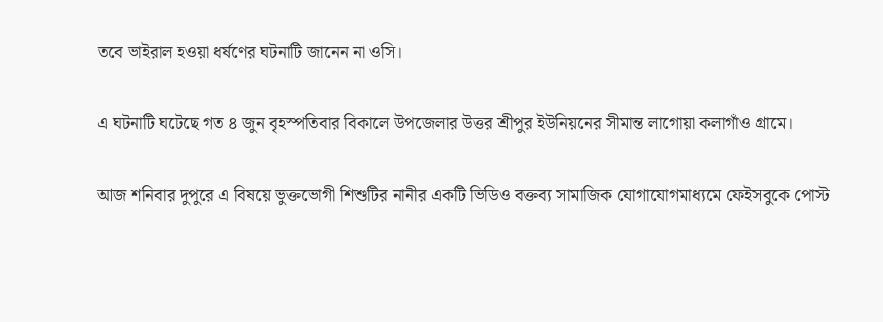তবে ভাইরাল হওয়া ধর্ষণের ঘটনাটি জানেন না ওসি।

এ ঘটনাটি ঘটেছে গত ৪ জুন বৃহস্পতিবার বিকালে উপজেলার উত্তর শ্রীপুর ইউনিয়নের সীমান্ত লাগোয়া কলাগাঁও গ্রামে।

আজ শনিবার দুপুরে এ বিষয়ে ভুক্তভোগী শিশুটির নানীর একটি ভিডিও বক্তব্য সামাজিক যোগাযোগমাধ্যমে ফেইসবুকে পোস্ট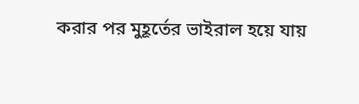করার পর মুহূর্তের ভাইরাল হয়ে যায়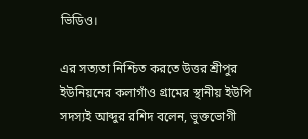ভিডিও।

এর সত্যতা নিশ্চিত করতে উত্তর শ্রীপুর ইউনিয়নের কলাগাঁও গ্রামের স্থানীয় ইউপি সদস্যই আব্দুর রশিদ বলেন, ভুক্তভোগী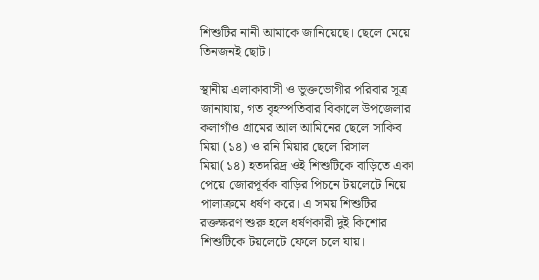শিশুটির নানী আমাকে জানিয়েছে। ছেলে মেয়ে তিনজনই ছোট।

স্থানীয় এলাকাবাসী ও ভুক্তভোগীর পরিবার সূত্র জানাযায়, গত বৃহস্পতিবার বিকালে উপজেলার কলাগাঁও গ্রামের আল আমিনের ছেলে সাকিব মিয়া (১৪) ও রনি মিয়ার ছেলে রিসাল মিয়া(১৪) হতদরিদ্র ওই শিশুটিকে বাড়িতে একা পেয়ে জোরপূর্বক বাড়ির পিচনে টয়লেটে নিয়ে পালাক্রমে ধর্ষণ করে। এ সময় শিশুটির রক্তক্ষরণ শুরু হলে ধর্ষণকারী দুই কিশোর শিশুটিকে টয়লেটে ফেলে চলে যায়।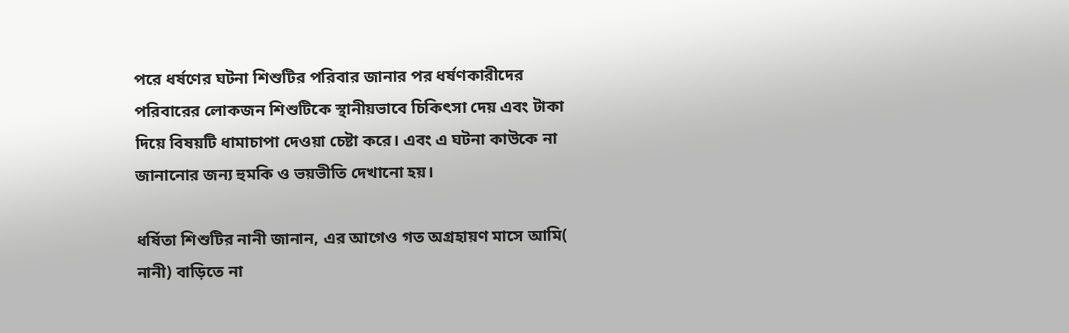পরে ধর্ষণের ঘটনা শিশুটির পরিবার জানার পর ধর্ষণকারীদের পরিবারের লোকজন শিশুটিকে স্থানীয়ভাবে চিকিৎসা দেয় এবং টাকা দিয়ে বিষয়টি ধামাচাপা দেওয়া চেষ্টা করে। এবং এ ঘটনা কাউকে না জানানোর জন্য হুমকি ও ভয়ভীতি দেখানো হয়।

ধর্ষিতা শিশুটির নানী জানান, এর আগেও গত অগ্রহায়ণ মাসে আমি( নানী) বাড়িতে না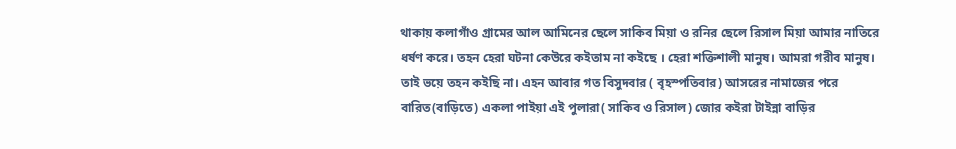থাকায় কলাগাঁও গ্রামের আল আমিনের ছেলে সাকিব মিয়া ও রনির ছেলে রিসাল মিয়া আমার নাতিরে ধর্ষণ করে। তহন হেরা ঘটনা কেউরে কইতাম না কইছে । হেরা শক্তিশালী মানুষ। আমরা গরীব মানুষ। তাই ভয়ে তহন কইছি না। এহন আবার গত বিসুদবার ( বৃহস্পতিবার) আসরের নামাজের পরে বারিত(বাড়িতে) একলা পাইয়া এই পুলারা( সাকিব ও রিসাল) জোর কইরা টাইন্না বাড়ির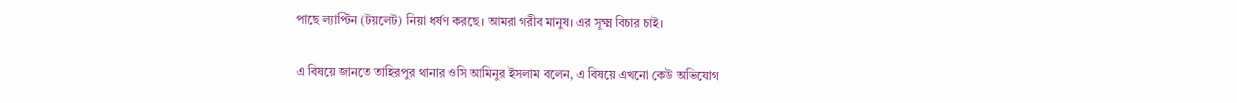পাছে ল্যাপ্টিন (টয়লেট) নিয়া ধর্ষণ করছে। আমরা গরীব মানুষ। এর সূক্ষ্ম বিচার চাই।

এ বিষয়ে জানতে তাহিরপুর থানার ওসি আমিনুর ইসলাম বলেন, এ বিষয়ে এখনো কেউ অভিযোগ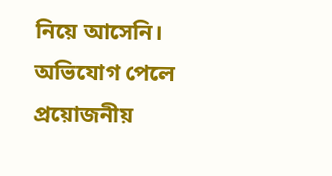নিয়ে আসেনি। অভিযোগ পেলে প্রয়োজনীয়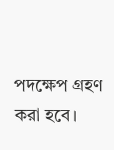পদক্ষেপ গ্রহণ করা হবে।